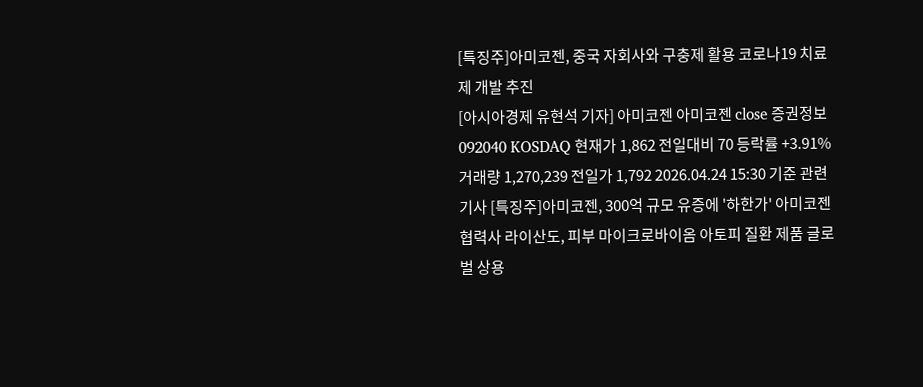[특징주]아미코젠, 중국 자회사와 구충제 활용 코로나19 치료제 개발 추진
[아시아경제 유현석 기자] 아미코젠 아미코젠 close 증권정보 092040 KOSDAQ 현재가 1,862 전일대비 70 등락률 +3.91% 거래량 1,270,239 전일가 1,792 2026.04.24 15:30 기준 관련기사 [특징주]아미코젠, 300억 규모 유증에 '하한가' 아미코젠 협력사 라이산도, 피부 마이크로바이옴 아토피 질환 제품 글로벌 상용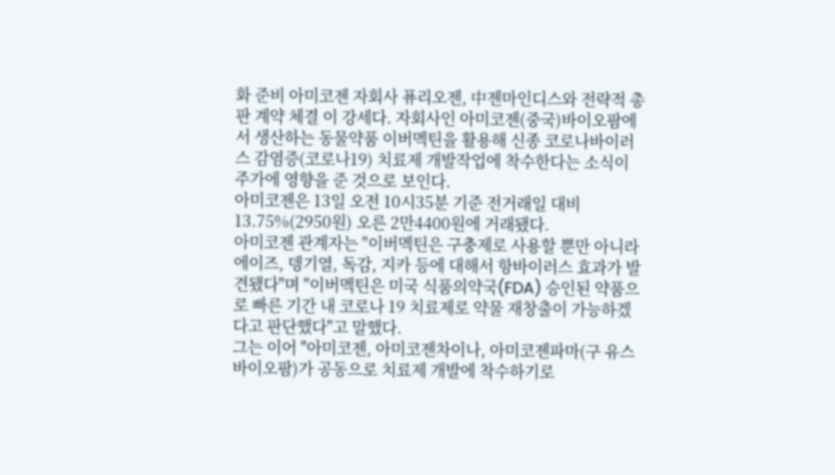화 준비 아미코젠 자회사 퓨리오젠, 中젠마인디스와 전략적 총판 계약 체결 이 강세다. 자회사인 아미코젠(중국)바이오팜에서 생산하는 동물약품 이버멕틴을 활용해 신종 코로나바이러스 감염증(코로나19) 치료제 개발작업에 착수한다는 소식이 주가에 영향을 준 것으로 보인다.
아미코젠은 13일 오전 10시35분 기준 전거래일 대비 13.75%(2950원) 오른 2만4400원에 거래됐다.
아미코젠 관계자는 "이버멕틴은 구충제로 사용할 뿐만 아니라 에이즈, 뎅기열, 독감, 지카 등에 대해서 항바이러스 효과가 발견됐다"며 "이버멕틴은 미국 식품의약국(FDA) 승인된 약품으로 빠른 기간 내 코로나 19 치료제로 약물 재창출이 가능하겠다고 판단했다"고 말했다.
그는 이어 "아미코젠, 아미코젠차이나, 아미코젠파마(구 유스바이오팜)가 공동으로 치료제 개발에 착수하기로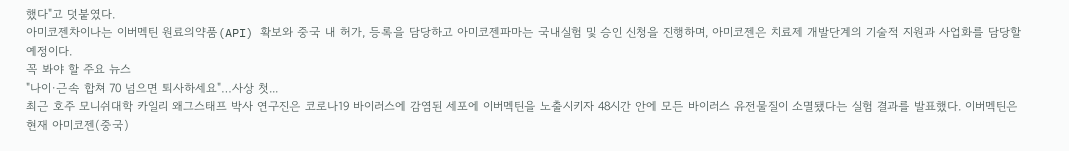했다"고 덧붙였다.
아미코젠차이나는 이버멕틴 원료의약품(API) 확보와 중국 내 허가, 등록을 담당하고 아미코젠파마는 국내실험 및 승인 신청을 진행하며, 아미코젠은 치료제 개발단계의 기술적 지원과 사업화를 담당할 예정이다.
꼭 봐야 할 주요 뉴스
"나이·근속 합쳐 70 넘으면 퇴사하세요"…사상 첫...
최근 호주 모니쉬대학 카일리 왜그스태프 박사 연구진은 코로나19 바이러스에 감염된 세포에 이버멕틴을 노출시키자 48시간 안에 모든 바이러스 유전물질이 소멸됐다는 실험 결과를 발표했다. 이버멕틴은 현재 아미코젠(중국)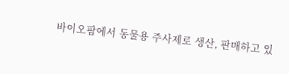바이오팜에서 동물용 주사제로 생산, 판매하고 있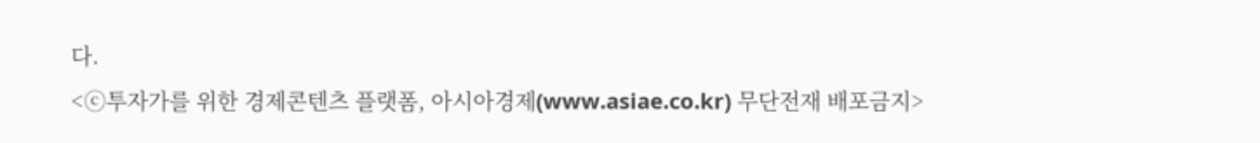다.
<ⓒ투자가를 위한 경제콘텐츠 플랫폼, 아시아경제(www.asiae.co.kr) 무단전재 배포금지>